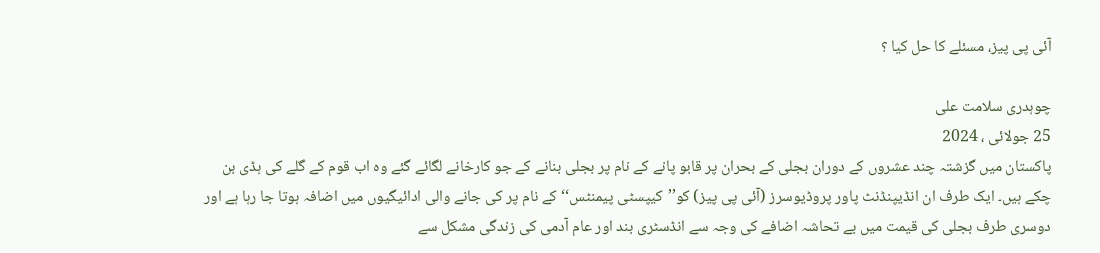آئی پی پیز، مسئلے کا حل کیا ؟

چوہدری سلامت علی
25 جولائی ، 2024
پاکستان میں گزشتہ چند عشروں کے دوران بجلی کے بحران پر قابو پانے کے نام پر بجلی بنانے کے جو کارخانے لگائے گئے وہ اب قوم کے گلے کی ہڈی بن چکے ہیں۔ ایک طرف ان انڈیپنڈنٹ پاور پروڈیوسرز (آئی پی پیز) کو’’کیپسٹی پیمنٹس‘‘کے نام پر کی جانے والی ادائیگیوں میں اضافہ ہوتا جا رہا ہے اور دوسری طرف بجلی کی قیمت میں بے تحاشہ اضافے کی وجہ سے انڈسٹری بند اور عام آدمی کی زندگی مشکل سے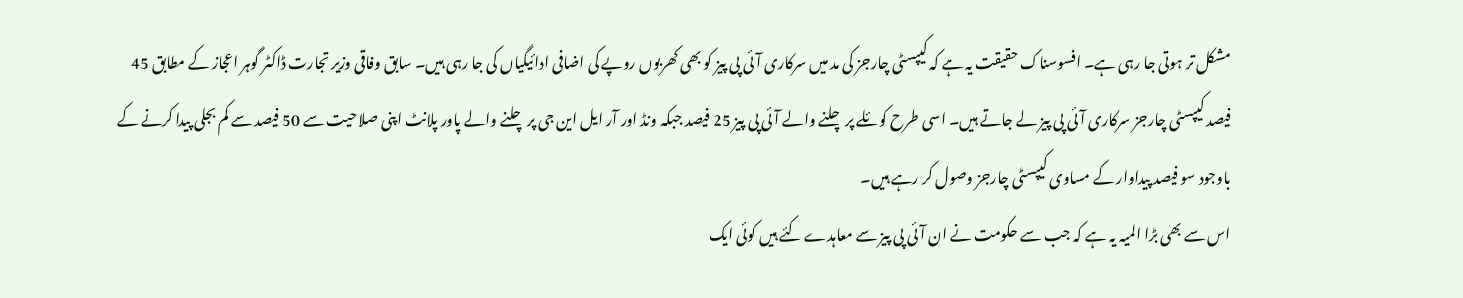مشکل تر ہوتی جا رہی ہے۔ افسوسناک حقیقت یہ ہے کہ کیپسٹی چارجز کی مد میں سرکاری آئی پی پیز کو بھی کھربوں روپے کی اضافی ادائیگیاں کی جا رہی ہیں۔ سابق وفاقی وزیر تجارت ڈاکٹر گوہر اعجاز کے مطابق 45 فیصد کیپسٹی چارجز سرکاری آئی پی پیز لے جاتے ہیں۔ اسی طرح کوئلے پر چلنے والے آئی پی پیز 25 فیصد جبکہ ونڈ اور آر ایل این جی پر چلنے والے پاور پلانٹ اپنی صلاحیت سے 50 فیصد سے کم بجلی پیدا کرنے کے باوجود سو فیصد پیداوار کے مساوی کیپسٹی چارجز وصول کر رہے ہیں۔
اس سے بھی بڑا المیہ یہ ہے کہ جب سے حکومت نے ان آئی پی پیز سے معاہدے کئے ہیں کوئی ایک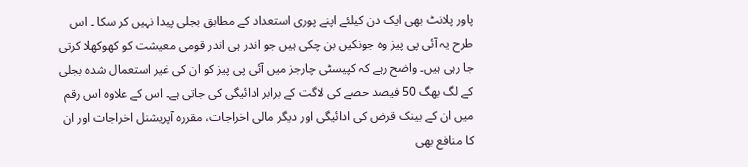پاور پلانٹ بھی ایک دن کیلئے اپنے پوری استعداد کے مطابق بجلی پیدا نہیں کر سکا ۔ اس طرح یہ آئی پی پیز وہ جونکیں بن چکی ہیں جو اندر ہی اندر قومی معیشت کو کھوکھلا کرتی جا رہی ہیں۔ واضح رہے کہ کپیسٹی چارجز میں آئی پی پیز کو ان کی غیر استعمال شدہ بجلی کے لگ بھگ 50 فیصد حصے کی لاگت کے برابر ادائیگی کی جاتی ہے۔ اس کے علاوہ اس رقم میں ان کے بینک قرض کی ادائیگی اور دیگر مالی اخراجات، مقررہ آپریشنل اخراجات اور ان کا منافع بھی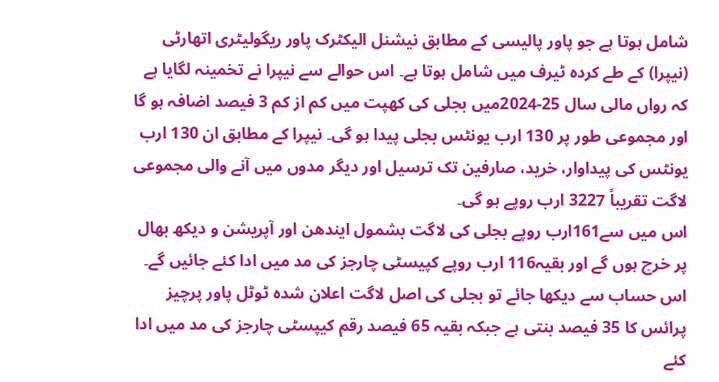شامل ہوتا ہے جو پاور پالیسی کے مطابق نیشنل الیکٹرک پاور ریگولیٹری اتھارٹی (نیپرا) کے طے کردہ ٹیرف میں شامل ہوتا ہے۔ اس حوالے سے نیپرا نے تخمینہ لگایا ہے کہ رواں مالی سال 25-2024میں بجلی کی کھپت میں کم از کم 3 فیصد اضافہ ہو گا اور مجموعی طور پر 130 ارب یونٹس بجلی پیدا ہو گی۔ نیپرا کے مطابق ان 130 ارب یونٹس کی پیداوار، خرید، صارفین تک ترسیل اور دیگر مدوں میں آنے والی مجموعی لاگت تقریباً 3227 ارب روپے ہو گی۔
اس میں سے161ارب روپے بجلی کی لاگت بشمول ایندھن اور آپریشن و دیکھ بھال پر خرچ ہوں گے اور بقیہ116 ارب روپے کپیسٹی چارجز کی مد میں ادا کئے جائیں گے۔ اس حساب سے دیکھا جائے تو بجلی کی اصل لاگت اعلان شدہ ٹوٹل پاور پرچیز پرائس کا 35 فیصد بنتی ہے جبکہ بقیہ 65 فیصد رقم کیپسٹی چارجز کی مد میں ادا کئے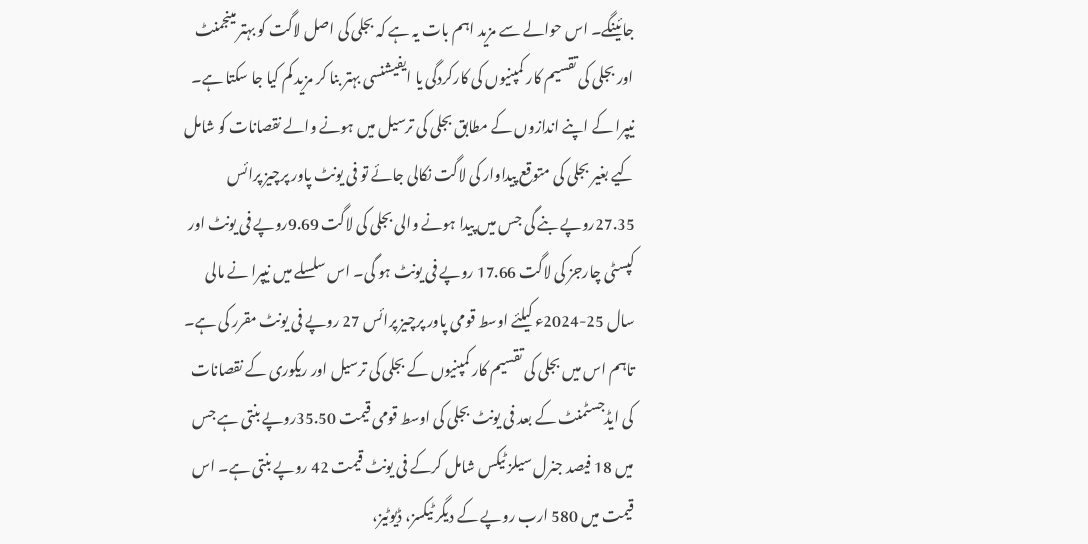جائینگے۔ اس حوالے سے مزید اہم بات یہ ہے کہ بجلی کی اصل لاگت کو بہتر مینجمنٹ اور بجلی کی تقسیم کار کمپنیوں کی کارکردگی یا ایفیشنسی بہتر بنا کر مزید کم کیا جا سکتا ہے۔ نیپرا کے اپنے اندازوں کے مطابق بجلی کی ترسیل میں ہونے والے نقصانات کو شامل کیے بغیر بجلی کی متوقع پیداوار کی لاگت نکالی جائے تو فی یونٹ پاور پرچیز پرائس 27.35روپے بنے گی جس میں پیدا ہونے والی بجلی کی لاگت 9.69روپے فی یونٹ اور کپسٹی چارجز کی لاگت 17.66 روپے فی یونٹ ہو گی۔ اس سلسلے میں نیپرا نے مالی سال 25-2024ء کیلئے اوسط قومی پاور پرچیز پرائس 27 روپے فی یونٹ مقرر کی ہے۔
تاہم اس میں بجلی کی تقسیم کار کمپنیوں کے بجلی کی ترسیل اور ریکوری کے نقصانات کی ایڈجسٹمنٹ کے بعد فی یونٹ بجلی کی اوسط قومی قیمت 35.50روپے بنتی ہے جس میں 18 فیصد جنرل سیلز ٹیکس شامل کرکے فی یونٹ قیمت 42 روپے بنتی ہے۔ اس قیمت میں 580 ارب روپے کے دیگر ٹیکسز، ڈیوٹیز،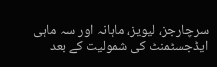سرچارجز، لیویز، ماہانہ اور سہ ماہی ایڈجسٹمنٹ کی شمولیت کے بعد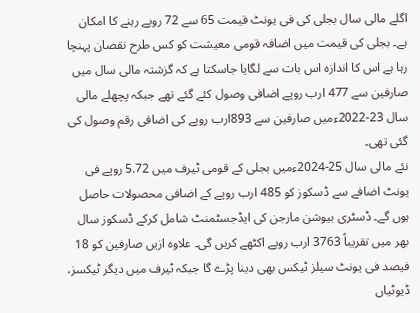اگلے مالی سال بجلی کی فی یونٹ قیمت 65 سے 72 روپے رہنے کا امکان ہے۔ بجلی کی قیمت میں اضافہ قومی معیشت کو کس طرح نقصان پہنچا رہا ہے اس کا اندازہ اس بات سے لگایا جاسکتا ہے کہ گزشتہ مالی سال میں صارفین سے 477 ارب روپے اضافی وصول کئے گئے تھے جبکہ پچھلے مالی سال 23-2022ءمیں صارفین سے 893ارب روپے کی اضافی رقم وصول کی گئی تھی۔
نئے مالی سال 25-2024ءمیں بجلی کے قومی ٹیرف میں 5.72 روپے فی یونٹ اضافے سے ڈسکوز کو 485 ارب روپے کے اضافی محصولات حاصل ہوں گے۔ ڈسٹری بیوشن مارجن کی ایڈجسٹمنٹ شامل کرکے ڈسکوز سال بھر میں تقریباً 3763 ارب روپے اکٹھے کریں گی۔ علاوہ ازیں صارفین کو 18 فیصد فی یونٹ سیلز ٹیکس بھی دینا پڑے گا جبکہ ٹیرف میں دیگر ٹیکسز، ڈیوٹیاں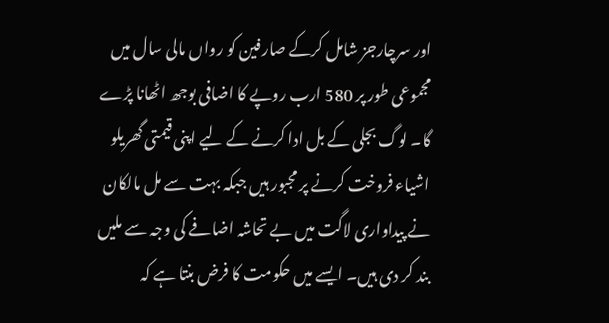اور سرچارجز شامل کرکے صارفین کو رواں مالی سال میں مجموعی طور پر 580 ارب روپے کا اضافی بوجھ اٹھانا پڑے گا۔ لوگ بجلی کے بل ادا کرنے کے لیے اپنی قیمتی گھریلو اشیاء فروخت کرنے پر مجبور ہیں جبکہ بہت سے مل مالکان نے پیداواری لاگت میں بے تحاشہ اضافے کی وجہ سے ملیں بند کر دی ہیں۔ ایسے میں حکومت کا فرض بنتا ہے کہ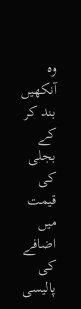وہ آنکھیں بند کر کے بجلی کی قیمت میں اضافے کی پالیسی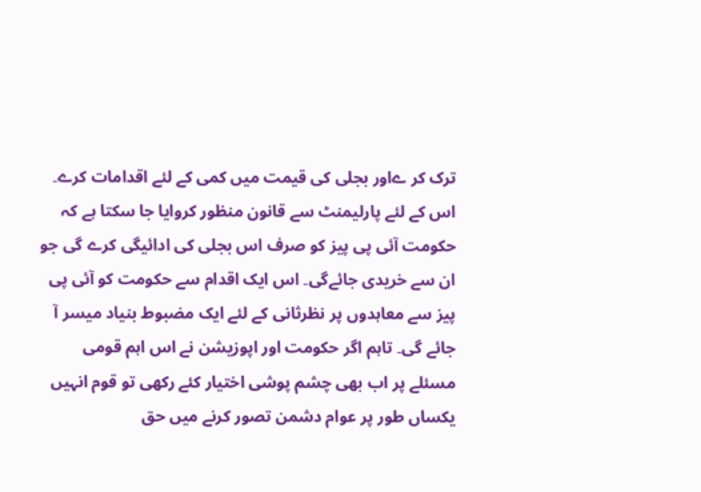ترک کر ےاور بجلی کی قیمت میں کمی کے لئے اقدامات کرے۔ اس کے لئے پارلیمنٹ سے قانون منظور کروایا جا سکتا ہے کہ حکومت آئی پی پیز کو صرف اس بجلی کی ادائیگی کرے گی جو ان سے خریدی جائےگی۔ اس ایک اقدام سے حکومت کو آئی پی پیز سے معاہدوں پر نظرثانی کے لئے ایک مضبوط بنیاد میسر آ جائے گی۔ تاہم اگر حکومت اور اپوزیشن نے اس اہم قومی مسئلے پر اب بھی چشم پوشی اختیار کئے رکھی تو قوم انہیں یکساں طور پر عوام دشمن تصور کرنے میں حق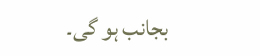بجانب ہو گی۔